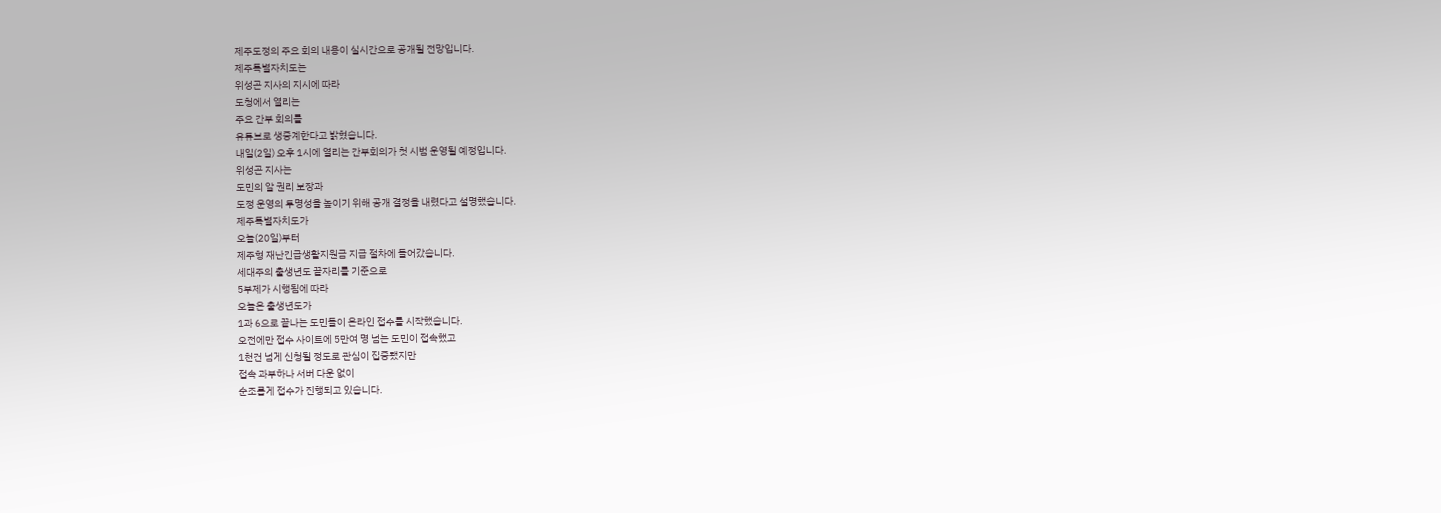제주도정의 주요 회의 내용이 실시간으로 공개될 전망입니다.
제주특별자치도는
위성곤 지사의 지시에 따라
도청에서 열리는
주요 간부 회의를
유튜브로 생중계한다고 밝혔습니다.
내일(2일) 오후 1시에 열리는 간부회의가 첫 시범 운영될 예정입니다.
위성곤 지사는
도민의 알 권리 보장과
도정 운영의 투명성을 높이기 위해 공개 결정을 내렸다고 설명했습니다.
제주특별자치도가
오늘(20일)부터
제주형 재난긴급생활지원금 지급 절차에 들어갔습니다.
세대주의 출생년도 끝자리를 기준으로
5부제가 시행됨에 따라
오늘은 출생년도가
1과 6으로 끝나는 도민들이 온라인 접수를 시작했습니다.
오전에만 접수 사이트에 5만여 명 넘는 도민이 접속했고
1천건 넘게 신청될 정도로 관심이 집중됐지만
접속 과부하나 서버 다운 없이
순조롭게 접수가 진행되고 있습니다.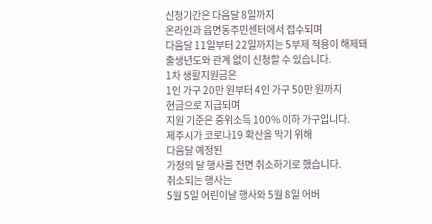신청기간은 다음달 8일까지
온라인과 읍면동주민센터에서 접수되며
다음달 11일부터 22일까지는 5부제 적용이 해제돼
출생년도와 관계 없이 신청할 수 있습니다.
1차 생활지원금은
1인 가구 20만 원부터 4인 가구 50만 원까지
현금으로 지급되며
지원 기준은 중위소득 100% 이하 가구입니다.
제주시가 코로나19 확산을 막기 위해
다음달 예정된
가정의 달 행사를 전면 취소하기로 했습니다.
취소되는 행사는
5월 5일 어린이날 행사와 5월 8일 어버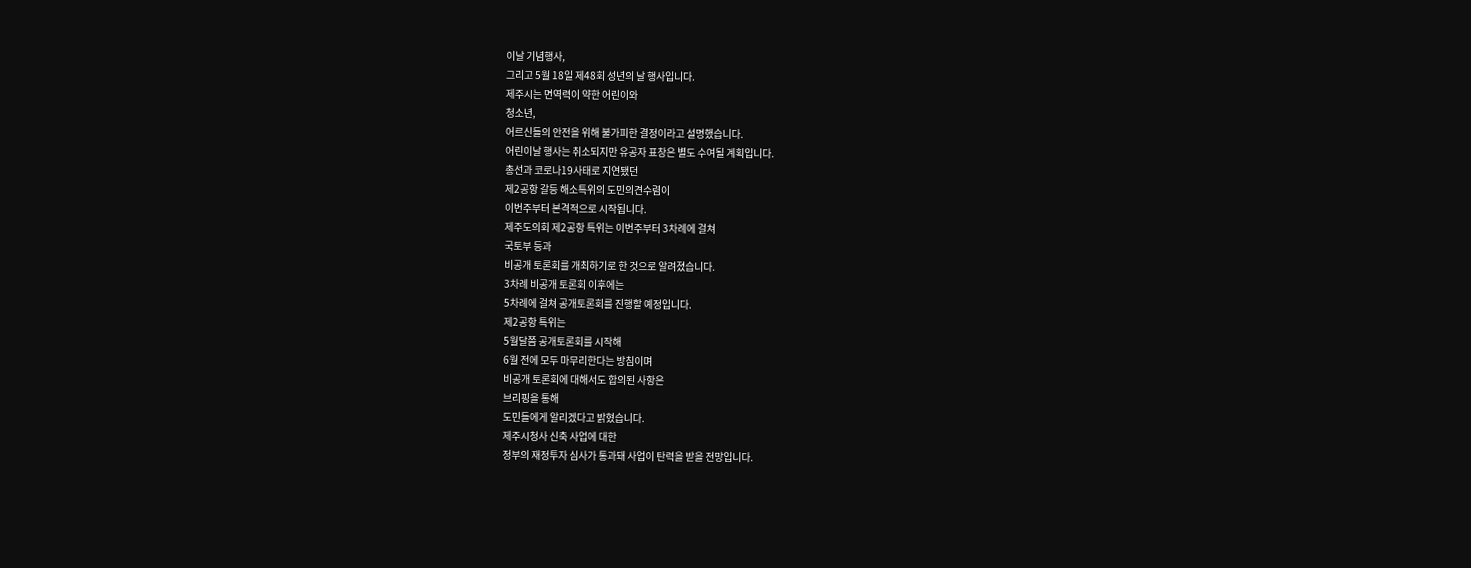이날 기념행사,
그리고 5월 18일 제48회 성년의 날 행사입니다.
제주시는 면역력이 약한 어린이와
청소년,
어르신들의 안전을 위해 불가피한 결정이라고 설명했습니다.
어린이날 행사는 취소되지만 유공자 표창은 별도 수여될 계획입니다.
총선과 코로나19사태로 지연됐던
제2공항 갈등 해소특위의 도민의견수렴이
이번주부터 본격적으로 시작됩니다.
제주도의회 제2공항 특위는 이번주부터 3차례에 걸쳐
국토부 등과
비공개 토론회를 개최하기로 한 것으로 알려졌습니다.
3차례 비공개 토론회 이후에는
5차례에 걸쳐 공개토론회를 진행할 예정입니다.
제2공항 특위는
5월달쯤 공개토론회를 시작해
6월 전에 모두 마무리한다는 방침이며
비공개 토론회에 대해서도 합의된 사항은
브리핑을 통해
도민들에게 알리겠다고 밝혔습니다.
제주시청사 신축 사업에 대한
정부의 재정투자 심사가 통과돼 사업이 탄력을 받을 전망입니다.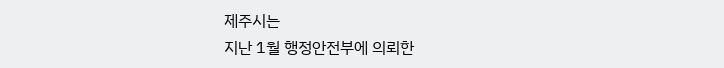제주시는
지난 1월 행정안전부에 의뢰한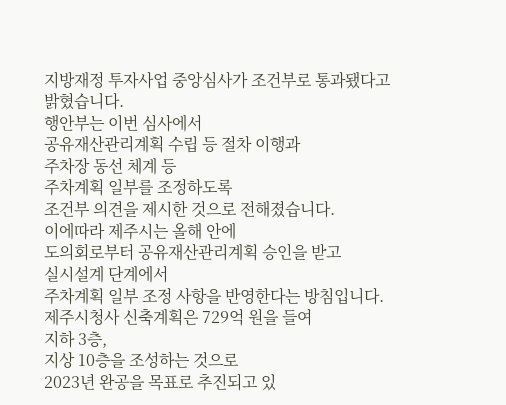지방재정 투자사업 중앙심사가 조건부로 통과됐다고 밝혔습니다.
행안부는 이번 심사에서
공유재산관리계획 수립 등 절차 이행과
주차장 동선 체계 등
주차계획 일부를 조정하도록
조건부 의견을 제시한 것으로 전해졌습니다.
이에따라 제주시는 올해 안에
도의회로부터 공유재산관리계획 승인을 받고
실시설계 단계에서
주차계획 일부 조정 사항을 반영한다는 방침입니다.
제주시청사 신축계획은 729억 원을 들여
지하 3층,
지상 10층을 조성하는 것으로
2023년 완공을 목표로 추진되고 있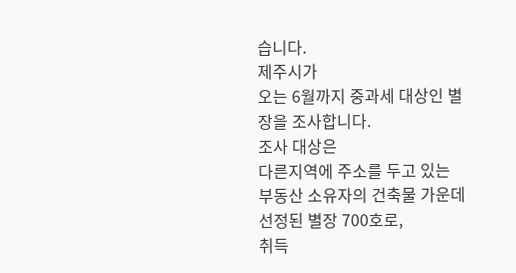습니다.
제주시가
오는 6월까지 중과세 대상인 별장을 조사합니다.
조사 대상은
다른지역에 주소를 두고 있는
부동산 소유자의 건축물 가운데 선정된 별장 700호로,
취득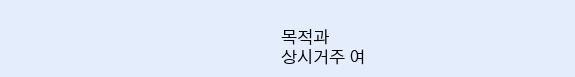목적과
상시거주 여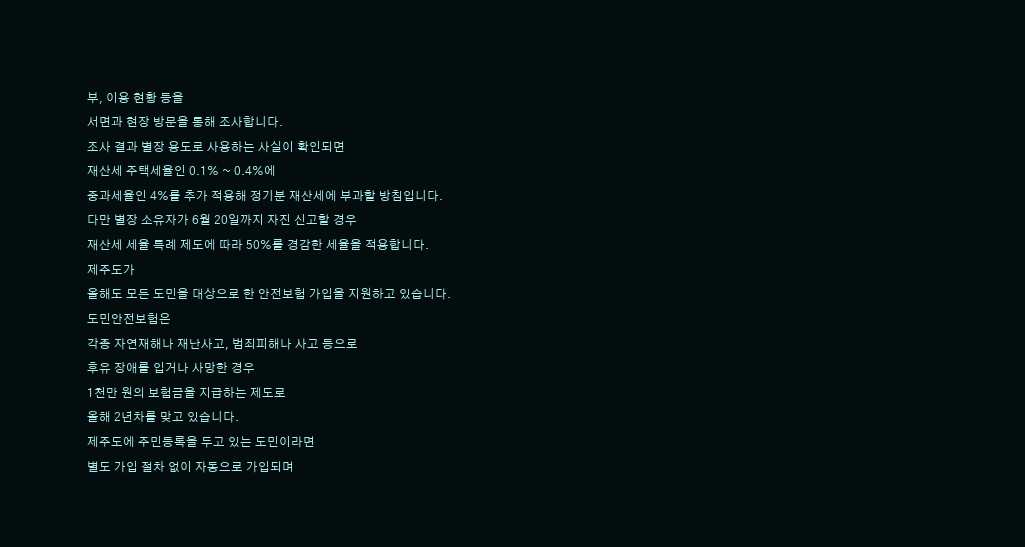부, 이용 현황 등을
서면과 현장 방문을 통해 조사합니다.
조사 결과 별장 용도로 사용하는 사실이 확인되면
재산세 주택세율인 0.1% ~ 0.4%에
중과세율인 4%를 추가 적용해 정기분 재산세에 부과할 방침입니다.
다만 별장 소유자가 6월 20일까지 자진 신고할 경우
재산세 세율 특례 제도에 따라 50%를 경감한 세율을 적용합니다.
제주도가
올해도 모든 도민을 대상으로 한 안전보험 가입을 지원하고 있습니다.
도민안전보험은
각종 자연재해나 재난사고, 범죄피해나 사고 등으로
후유 장애를 입거나 사망한 경우
1천만 원의 보험금을 지급하는 제도로
올해 2년차를 맞고 있습니다.
제주도에 주민등록을 두고 있는 도민이라면
별도 가입 절차 없이 자동으로 가입되며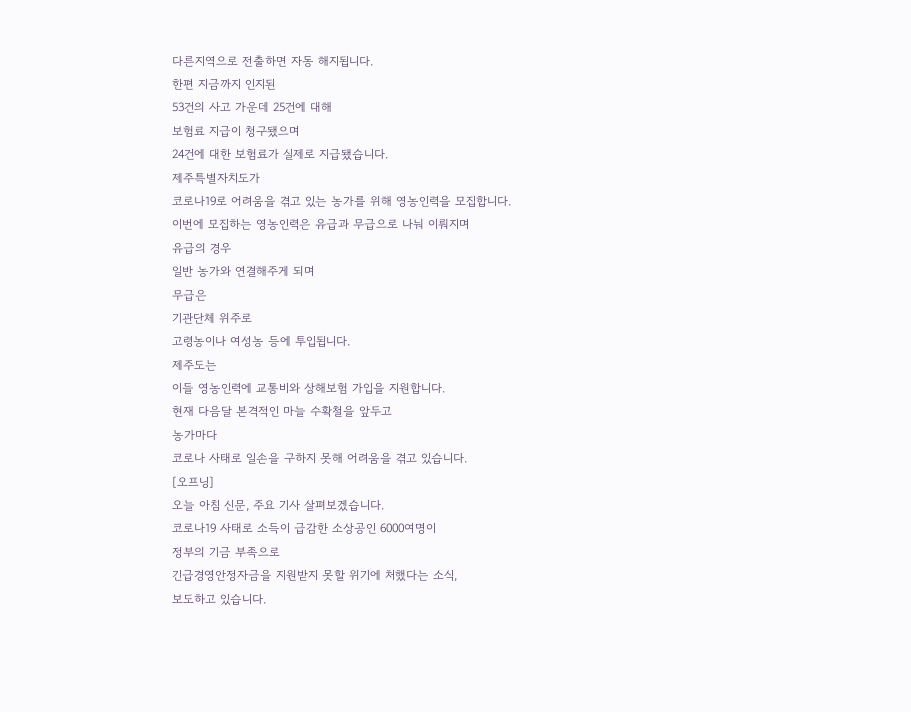다른지역으로 전출하면 자동 해지됩니다.
한편 지금까지 인지된
53건의 사고 가운데 25건에 대해
보험료 지급이 청구됐으며
24건에 대한 보험료가 실제로 지급됐습니다.
제주특별자치도가
코로나19로 어려움을 겪고 있는 농가를 위해 영농인력을 모집합니다.
이번에 모집하는 영농인력은 유급과 무급으로 나눠 이뤄지며
유급의 경우
일반 농가와 연결해주게 되며
무급은
기관단체 위주로
고령농이나 여성농 등에 투입됩니다.
제주도는
이들 영농인력에 교통비와 상해보험 가입을 지원합니다.
현재 다음달 본격적인 마늘 수확철을 앞두고
농가마다
코로나 사태로 일손을 구하지 못해 어려움을 겪고 있습니다.
[오프닝]
오늘 아침 신문, 주요 기사 살펴보겠습니다.
코로나19 사태로 소득이 급감한 소상공인 6000여명이
정부의 기금 부족으로
긴급경영안정자금을 지원받지 못할 위기에 처했다는 소식,
보도하고 있습니다.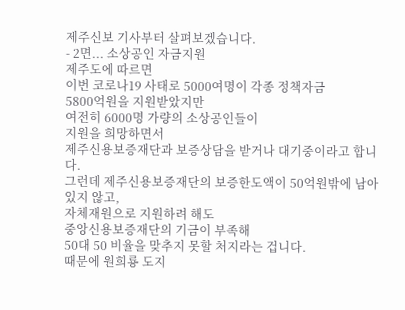제주신보 기사부터 살펴보겠습니다.
- 2면... 소상공인 자금지원
제주도에 따르면
이번 코로나19 사태로 5000여명이 각종 정책자금
5800억원을 지원받았지만
여전히 6000명 가량의 소상공인들이
지원을 희망하면서
제주신용보증재단과 보증상담을 받거나 대기중이라고 합니다.
그런데 제주신용보증재단의 보증한도액이 50억원밖에 남아 있지 않고,
자체재원으로 지원하려 해도
중앙신용보증재단의 기금이 부족해
50대 50 비율을 맞추지 못할 처지라는 겁니다.
때문에 원희룡 도지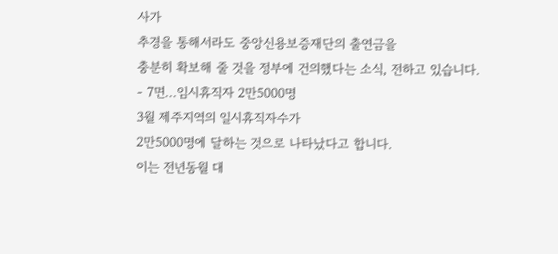사가
추경을 통해서라도 중앙신용보증재단의 출연금을
충분히 확보해 줄 것을 정부에 건의했다는 소식, 전하고 있습니다.
- 7면...임시휴직자 2만5000명
3월 제주지역의 일시휴직자수가
2만5000명에 달하는 것으로 나타났다고 합니다.
이는 전년동월 대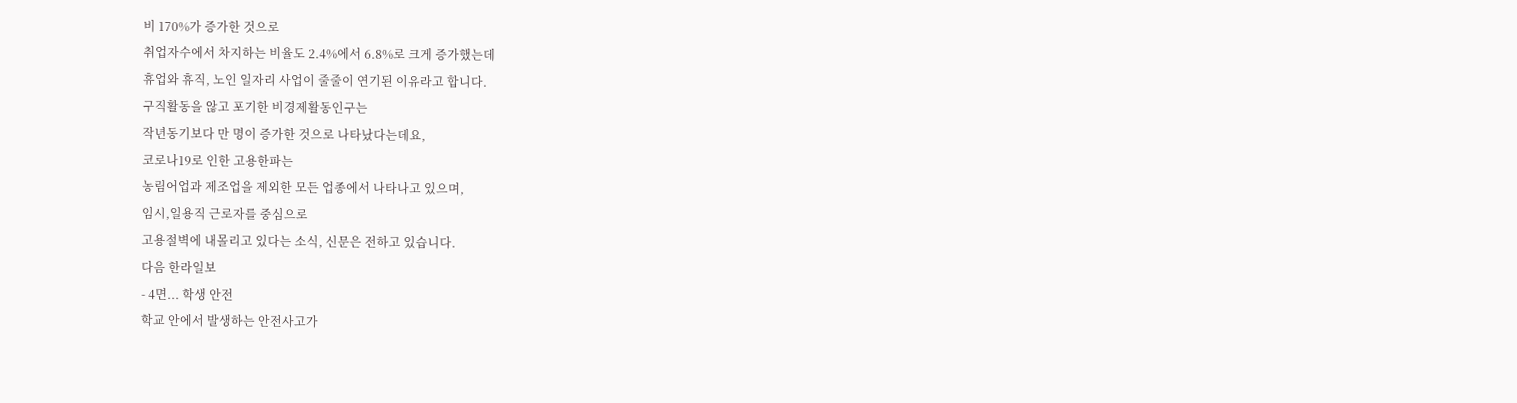비 170%가 증가한 것으로
취업자수에서 차지하는 비율도 2.4%에서 6.8%로 크게 증가했는데
휴업와 휴직, 노인 일자리 사업이 줄줄이 연기된 이유라고 합니다.
구직활동을 않고 포기한 비경제활동인구는
작년동기보다 만 명이 증가한 것으로 나타났다는데요,
코로나19로 인한 고용한파는
농림어업과 제조업을 제외한 모든 업종에서 나타나고 있으며,
임시,일용직 근로자를 중심으로
고용절벽에 내몰리고 있다는 소식, 신문은 전하고 있습니다.
다음 한라일보
- 4면... 학생 안전
학교 안에서 발생하는 안전사고가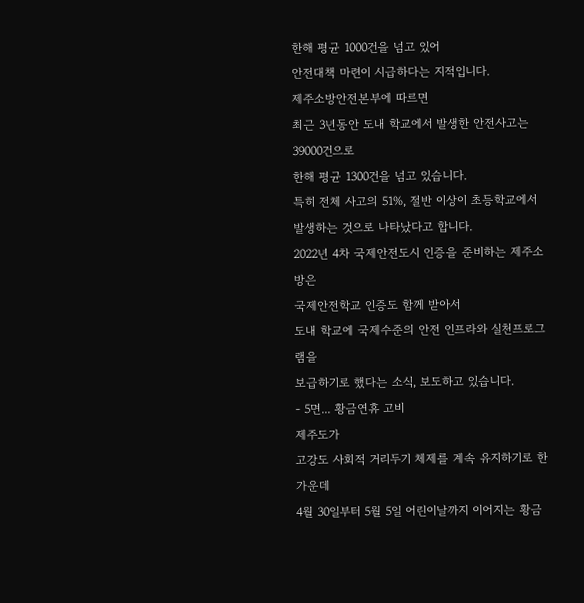한해 평균 1000건을 넘고 있어
안전대책 마련이 시급하다는 지적입니다.
제주소방안전본부에 따르면
최근 3년동안 도내 학교에서 발생한 안전사고는 39000건으로
한해 평균 1300건을 넘고 있습니다.
특히 전체 사고의 51%, 절반 이상이 초등학교에서
발생하는 것으로 나타났다고 합니다.
2022년 4차 국제안전도시 인증을 준비하는 제주소방은
국제안전학교 인증도 함께 받아서
도내 학교에 국제수준의 안전 인프라와 실천프로그램을
보급하기로 했다는 소식, 보도하고 있습니다.
- 5면... 황금연휴 고비
제주도가
고강도 사회적 거리두기 체제를 계속 유지하기로 한 가운데
4월 30일부터 5월 5일 어린이날까지 이어지는 황금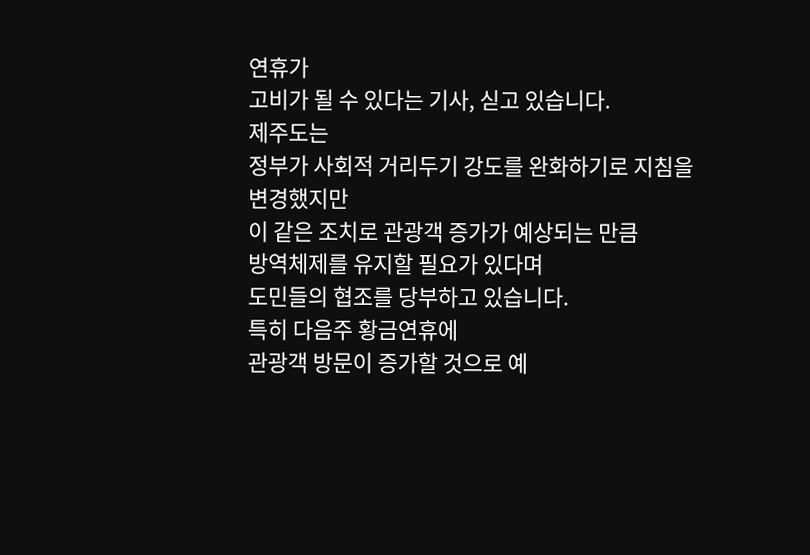연휴가
고비가 될 수 있다는 기사, 싣고 있습니다.
제주도는
정부가 사회적 거리두기 강도를 완화하기로 지침을 변경했지만
이 같은 조치로 관광객 증가가 예상되는 만큼
방역체제를 유지할 필요가 있다며
도민들의 협조를 당부하고 있습니다.
특히 다음주 황금연휴에
관광객 방문이 증가할 것으로 예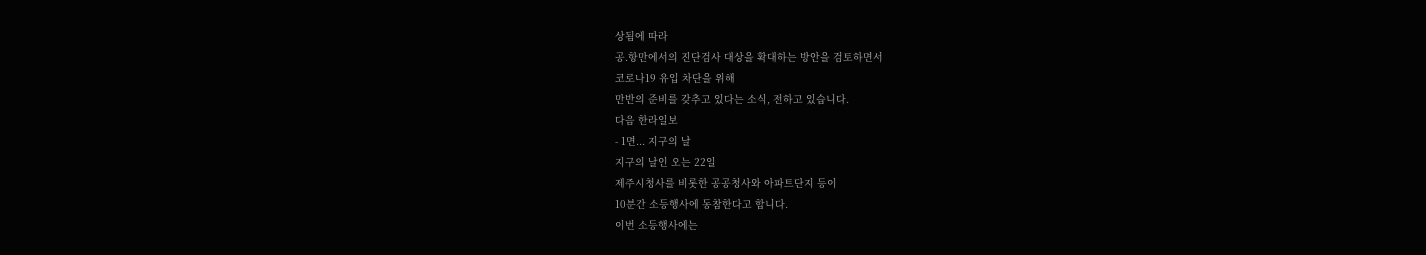상됨에 따라
공.항만에서의 진단검사 대상을 확대하는 방안을 검토하면서
코로나19 유입 차단을 위해
만반의 준비를 갖추고 있다는 소식, 전하고 있습니다.
다음 한라일보
- 1면... 지구의 날
지구의 날인 오는 22일
제주시청사를 비롯한 공공청사와 아파트단지 등이
10분간 소등행사에 동참한다고 합니다.
이번 소등행사에는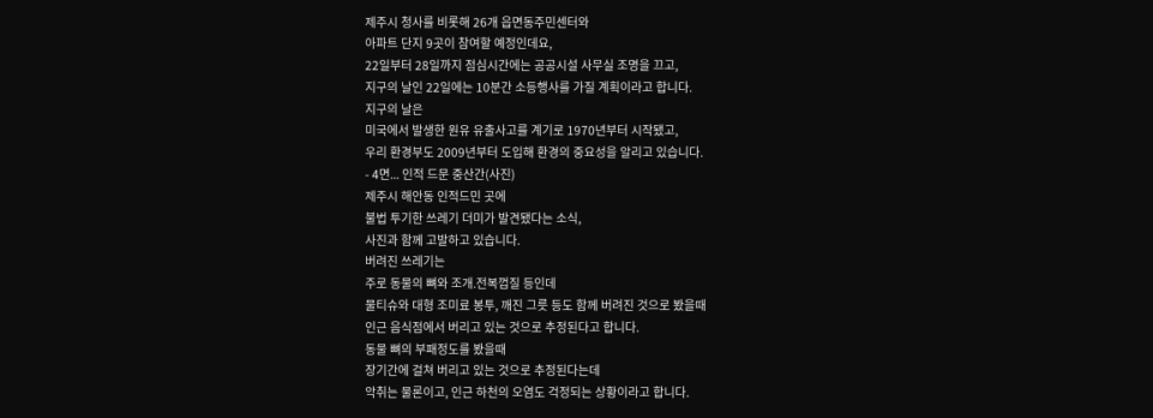제주시 청사를 비롯해 26개 읍면동주민센터와
아파트 단지 9곳이 참여할 예정인데요,
22일부터 28일까지 점심시간에는 공공시설 사무실 조명을 끄고,
지구의 날인 22일에는 10분간 소등행사를 가질 계획이라고 합니다.
지구의 날은
미국에서 발생한 원유 유출사고를 계기로 1970년부터 시작됐고,
우리 환경부도 2009년부터 도입해 환경의 중요성을 알리고 있습니다.
- 4면... 인적 드문 중산간(사진)
제주시 해안동 인적드민 곳에
불법 투기한 쓰레기 더미가 발견됐다는 소식,
사진과 함께 고발하고 있습니다.
버려진 쓰레기는
주로 동물의 뼈와 조개.전복껍질 등인데
물티슈와 대형 조미료 봉투, 깨진 그릇 등도 함께 버려진 것으로 봤을때
인근 음식점에서 버리고 있는 것으로 추정된다고 합니다.
동물 뼈의 부패정도를 봤을때
장기간에 걸쳐 버리고 있는 것으로 추정된다는데
악취는 물론이고, 인근 하천의 오염도 걱정되는 상황이라고 합니다.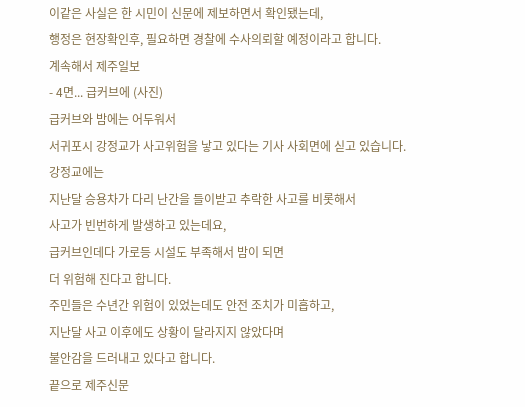이같은 사실은 한 시민이 신문에 제보하면서 확인됐는데,
행정은 현장확인후, 필요하면 경찰에 수사의뢰할 예정이라고 합니다.
계속해서 제주일보
- 4면... 급커브에 (사진)
급커브와 밤에는 어두워서
서귀포시 강정교가 사고위험을 낳고 있다는 기사 사회면에 싣고 있습니다.
강정교에는
지난달 승용차가 다리 난간을 들이받고 추락한 사고를 비롯해서
사고가 빈번하게 발생하고 있는데요,
급커브인데다 가로등 시설도 부족해서 밤이 되면
더 위험해 진다고 합니다.
주민들은 수년간 위험이 있었는데도 안전 조치가 미흡하고,
지난달 사고 이후에도 상황이 달라지지 않았다며
불안감을 드러내고 있다고 합니다.
끝으로 제주신문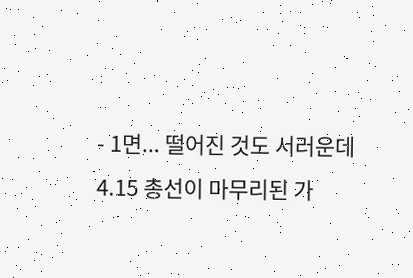- 1면... 떨어진 것도 서러운데
4.15 총선이 마무리된 가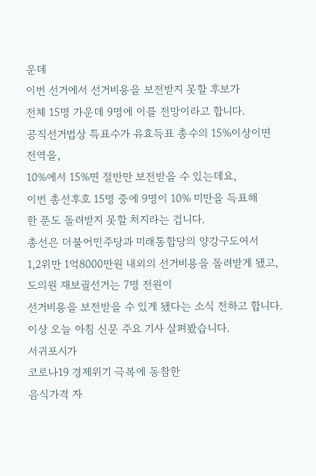운데
이번 선거에서 선거비용을 보전받지 못할 후보가
전체 15명 가운데 9명에 이를 전망이라고 합니다.
공직선거법상 특표수가 유효득표 총수의 15%이상이면 전역을,
10%에서 15%면 절반만 보전받을 수 있는데요,
이번 총선후호 15명 중에 9명이 10% 미만을 득표해
한 푼도 돌려받지 못할 처지라는 겁니다.
총선은 더불어민주당과 미래통합당의 양강구도여서
1,2위만 1억8000만원 내외의 선거비용을 돌려받게 됐고,
도의원 재보궐선거는 7명 전원이
선거비용을 보전받을 수 있게 됐다는 소식 전하고 합니다.
이상 오늘 아침 신문 주요 기사 살펴봤습니다.
서귀포시가
코로나19 경제위기 극복에 동참한
음식가격 자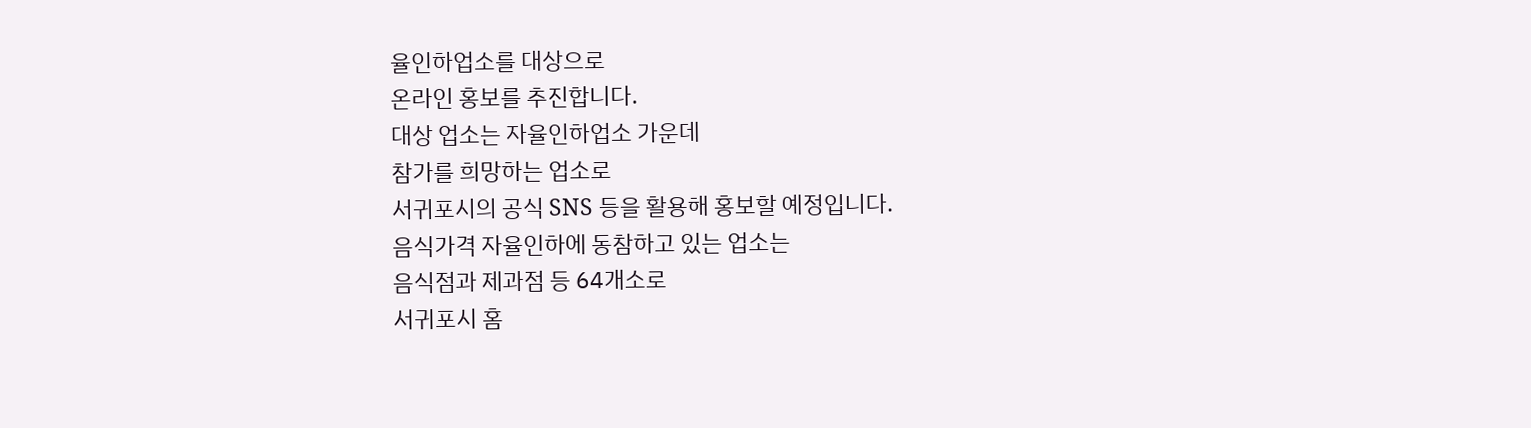율인하업소를 대상으로
온라인 홍보를 추진합니다.
대상 업소는 자율인하업소 가운데
참가를 희망하는 업소로
서귀포시의 공식 SNS 등을 활용해 홍보할 예정입니다.
음식가격 자율인하에 동참하고 있는 업소는
음식점과 제과점 등 64개소로
서귀포시 홈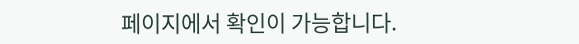페이지에서 확인이 가능합니다.